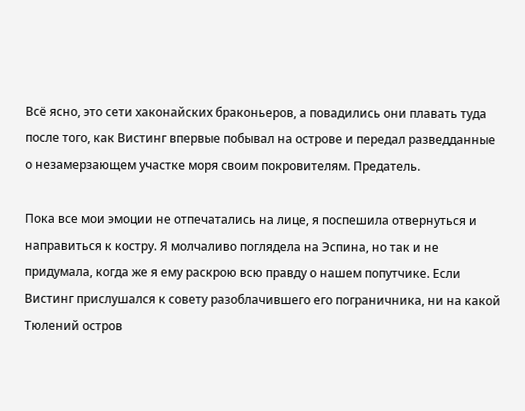Всё ясно, это сети хаконайских браконьеров, а повадились они плавать туда после того, как Вистинг впервые побывал на острове и передал разведданные о незамерзающем участке моря своим покровителям. Предатель.

Пока все мои эмоции не отпечатались на лице, я поспешила отвернуться и направиться к костру. Я молчаливо поглядела на Эспина, но так и не придумала, когда же я ему раскрою всю правду о нашем попутчике. Если Вистинг прислушался к совету разоблачившего его пограничника, ни на какой Тюлений остров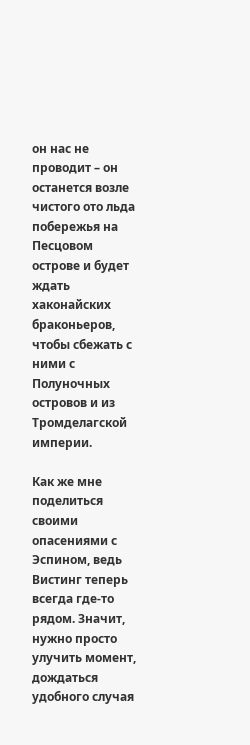он нас не проводит – он останется возле чистого ото льда побережья на Песцовом острове и будет ждать хаконайских браконьеров, чтобы сбежать с ними с Полуночных островов и из Тромделагской империи.

Как же мне поделиться своими опасениями с Эспином, ведь Вистинг теперь всегда где-то рядом. Значит, нужно просто улучить момент, дождаться удобного случая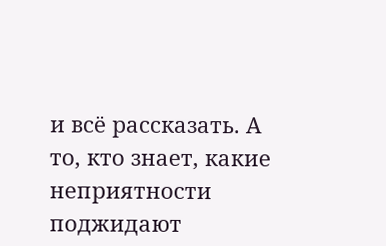и всё рассказать. А то, кто знает, какие неприятности поджидают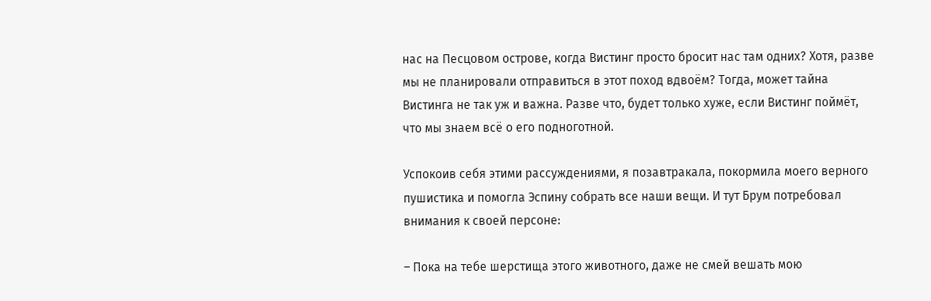нас на Песцовом острове, когда Вистинг просто бросит нас там одних? Хотя, разве мы не планировали отправиться в этот поход вдвоём? Тогда, может тайна Вистинга не так уж и важна. Разве что, будет только хуже, если Вистинг поймёт, что мы знаем всё о его подноготной.

Успокоив себя этими рассуждениями, я позавтракала, покормила моего верного пушистика и помогла Эспину собрать все наши вещи. И тут Брум потребовал внимания к своей персоне:

– Пока на тебе шерстища этого животного, даже не смей вешать мою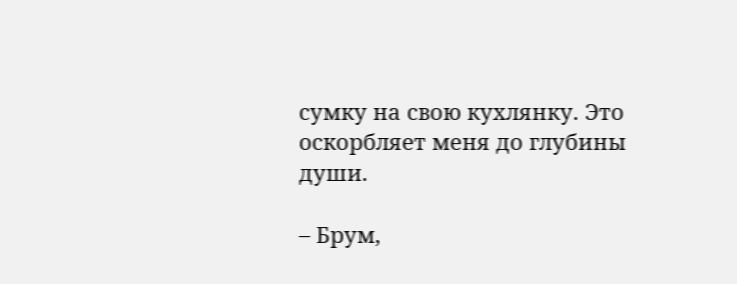сумку на свою кухлянку. Это оскорбляет меня до глубины души.

– Брум,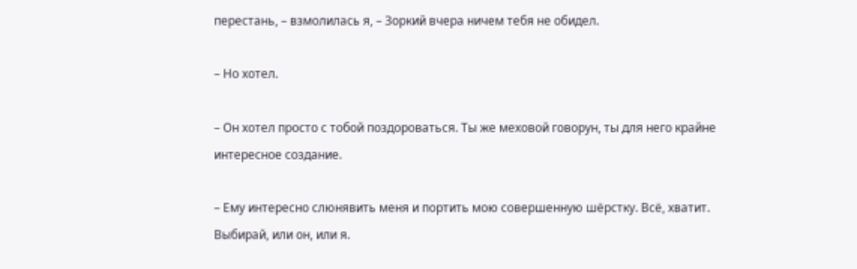перестань, – взмолилась я, – Зоркий вчера ничем тебя не обидел.

– Но хотел.

– Он хотел просто с тобой поздороваться. Ты же меховой говорун, ты для него крайне интересное создание.

– Ему интересно слюнявить меня и портить мою совершенную шёрстку. Всё, хватит. Выбирай, или он, или я.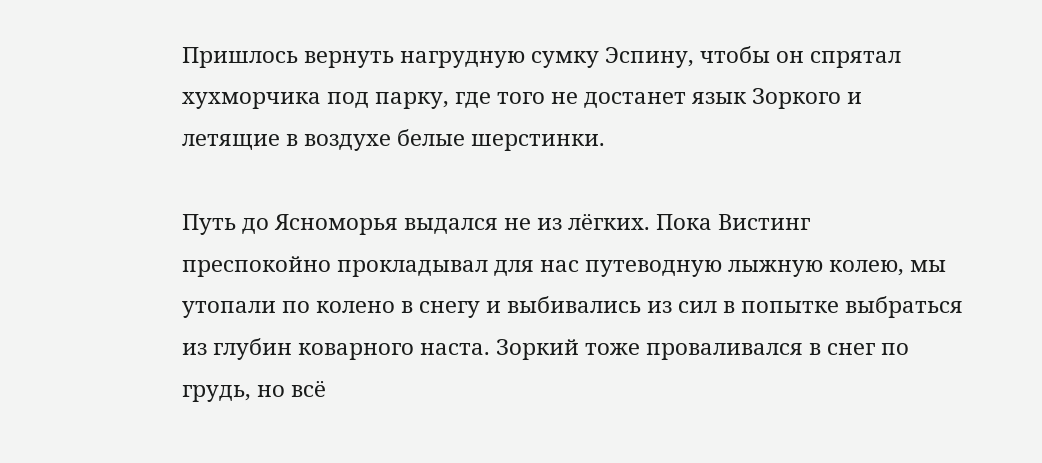Пришлось вернуть нагрудную сумку Эспину, чтобы он спрятал хухморчика под парку, где того не достанет язык Зоркого и летящие в воздухе белые шерстинки.

Путь до Ясноморья выдался не из лёгких. Пока Вистинг преспокойно прокладывал для нас путеводную лыжную колею, мы утопали по колено в снегу и выбивались из сил в попытке выбраться из глубин коварного наста. Зоркий тоже проваливался в снег по грудь, но всё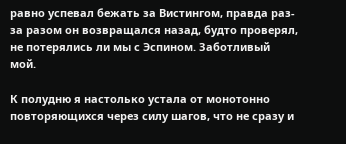равно успевал бежать за Вистингом, правда раз-за разом он возвращался назад, будто проверял, не потерялись ли мы с Эспином. Заботливый мой.

К полудню я настолько устала от монотонно повторяющихся через силу шагов, что не сразу и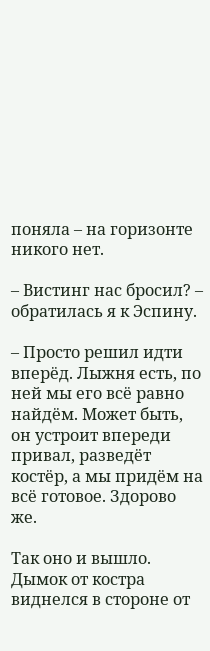поняла – на горизонте никого нет.

– Вистинг нас бросил? – обратилась я к Эспину.

– Просто решил идти вперёд. Лыжня есть, по ней мы его всё равно найдём. Может быть, он устроит впереди привал, разведёт костёр, а мы придём на всё готовое. Здорово же.

Так оно и вышло. Дымок от костра виднелся в стороне от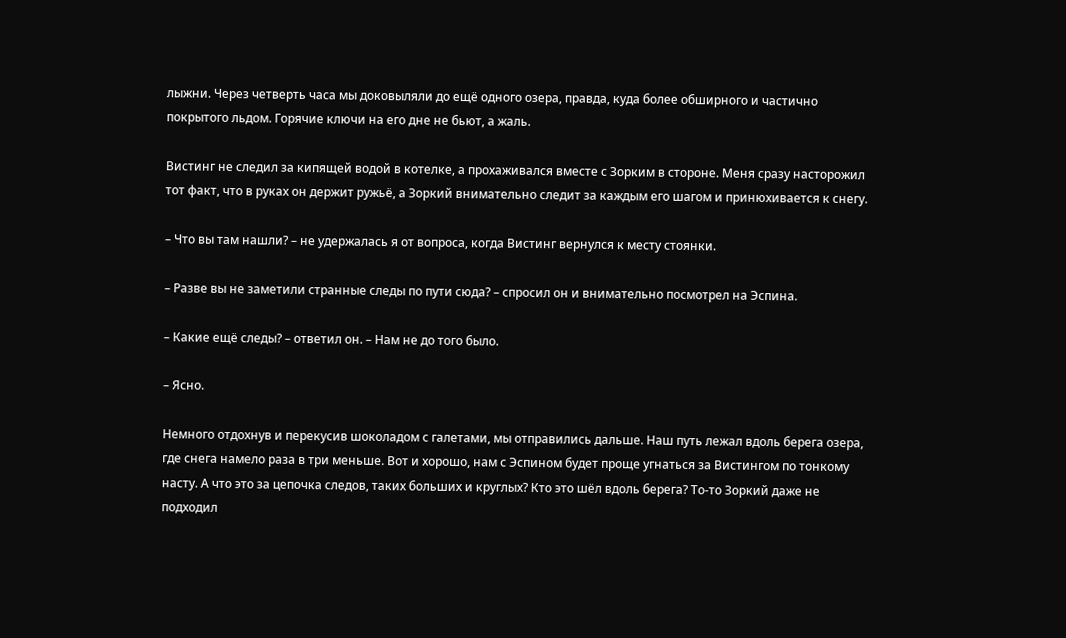лыжни. Через четверть часа мы доковыляли до ещё одного озера, правда, куда более обширного и частично покрытого льдом. Горячие ключи на его дне не бьют, а жаль.

Вистинг не следил за кипящей водой в котелке, а прохаживался вместе с Зорким в стороне. Меня сразу насторожил тот факт, что в руках он держит ружьё, а Зоркий внимательно следит за каждым его шагом и принюхивается к снегу.

– Что вы там нашли? – не удержалась я от вопроса, когда Вистинг вернулся к месту стоянки.

– Разве вы не заметили странные следы по пути сюда? – спросил он и внимательно посмотрел на Эспина.

– Какие ещё следы? – ответил он. – Нам не до того было.

– Ясно.

Немного отдохнув и перекусив шоколадом с галетами, мы отправились дальше. Наш путь лежал вдоль берега озера, где снега намело раза в три меньше. Вот и хорошо, нам с Эспином будет проще угнаться за Вистингом по тонкому насту. А что это за цепочка следов, таких больших и круглых? Кто это шёл вдоль берега? То-то Зоркий даже не подходил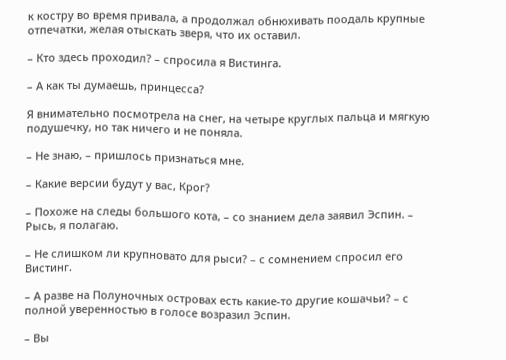к костру во время привала, а продолжал обнюхивать поодаль крупные отпечатки, желая отыскать зверя, что их оставил.

– Кто здесь проходил? – спросила я Вистинга.

– А как ты думаешь, принцесса?

Я внимательно посмотрела на снег, на четыре круглых пальца и мягкую подушечку, но так ничего и не поняла.

– Не знаю, – пришлось признаться мне.

– Какие версии будут у вас, Крог?

– Похоже на следы большого кота, – со знанием дела заявил Эспин. – Рысь, я полагаю.

– Не слишком ли крупновато для рыси? – с сомнением спросил его Вистинг.

– А разве на Полуночных островах есть какие-то другие кошачьи? – с полной уверенностью в голосе возразил Эспин.

– Вы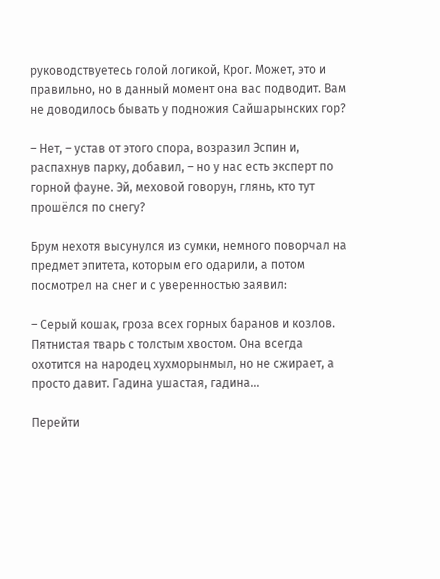руководствуетесь голой логикой, Крог. Может, это и правильно, но в данный момент она вас подводит. Вам не доводилось бывать у подножия Сайшарынских гор?

– Нет, – устав от этого спора, возразил Эспин и, распахнув парку, добавил, – но у нас есть эксперт по горной фауне. Эй, меховой говорун, глянь, кто тут прошёлся по снегу?

Брум нехотя высунулся из сумки, немного поворчал на предмет эпитета, которым его одарили, а потом посмотрел на снег и с уверенностью заявил:

– Серый кошак, гроза всех горных баранов и козлов. Пятнистая тварь с толстым хвостом. Она всегда охотится на народец хухморынмыл, но не сжирает, а просто давит. Гадина ушастая, гадина…

Перейти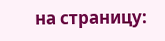на страницу: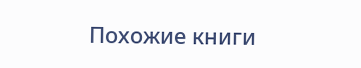Похожие книги